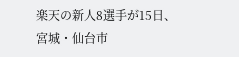楽天の新人8選手が15日、宮城・仙台市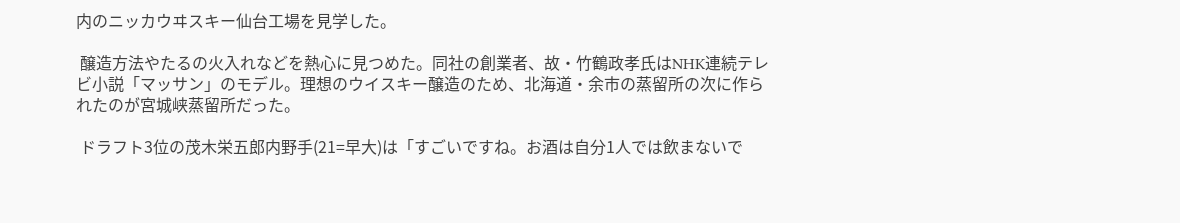内のニッカウヰスキー仙台工場を見学した。

 醸造方法やたるの火入れなどを熱心に見つめた。同社の創業者、故・竹鶴政孝氏はNHK連続テレビ小説「マッサン」のモデル。理想のウイスキー醸造のため、北海道・余市の蒸留所の次に作られたのが宮城峡蒸留所だった。

 ドラフト3位の茂木栄五郎内野手(21=早大)は「すごいですね。お酒は自分1人では飲まないで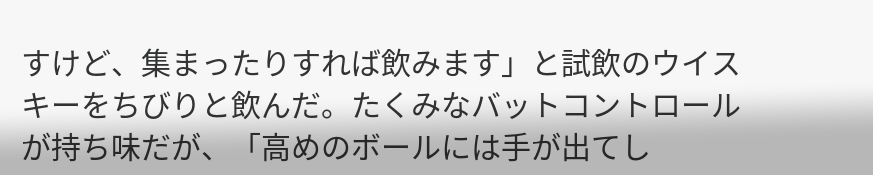すけど、集まったりすれば飲みます」と試飲のウイスキーをちびりと飲んだ。たくみなバットコントロールが持ち味だが、「高めのボールには手が出てし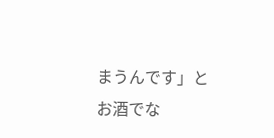まうんです」とお酒でな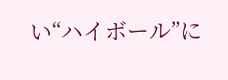い“ハイボール”に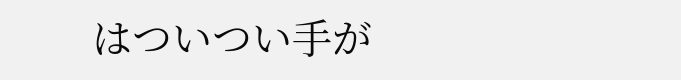はついつい手が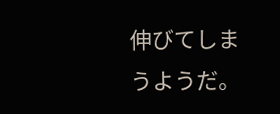伸びてしまうようだ。